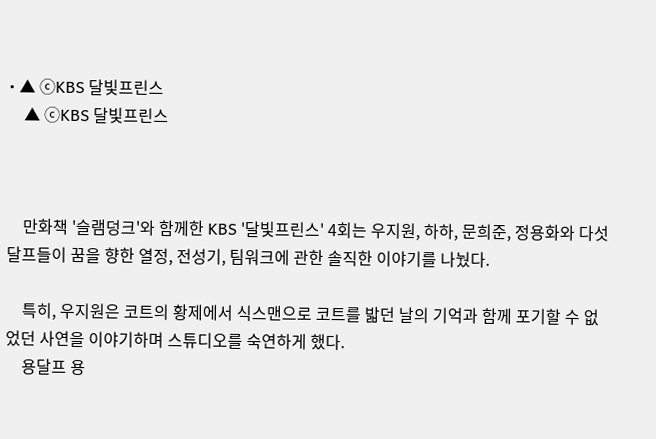• ▲ ⓒKBS 달빛프린스
    ▲ ⓒKBS 달빛프린스



    만화책 '슬램덩크'와 함께한 KBS '달빛프린스' 4회는 우지원, 하하, 문희준, 정용화와 다섯 달프들이 꿈을 향한 열정, 전성기, 팀워크에 관한 솔직한 이야기를 나눴다.

    특히, 우지원은 코트의 황제에서 식스맨으로 코트를 밟던 날의 기억과 함께 포기할 수 없었던 사연을 이야기하며 스튜디오를 숙연하게 했다.
    용달프 용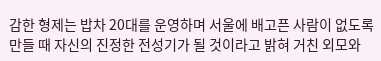감한 형제는 밥차 20대를 운영하며 서울에 배고픈 사람이 없도록 만들 때 자신의 진정한 전성기가 될 것이라고 밝혀 거친 외모와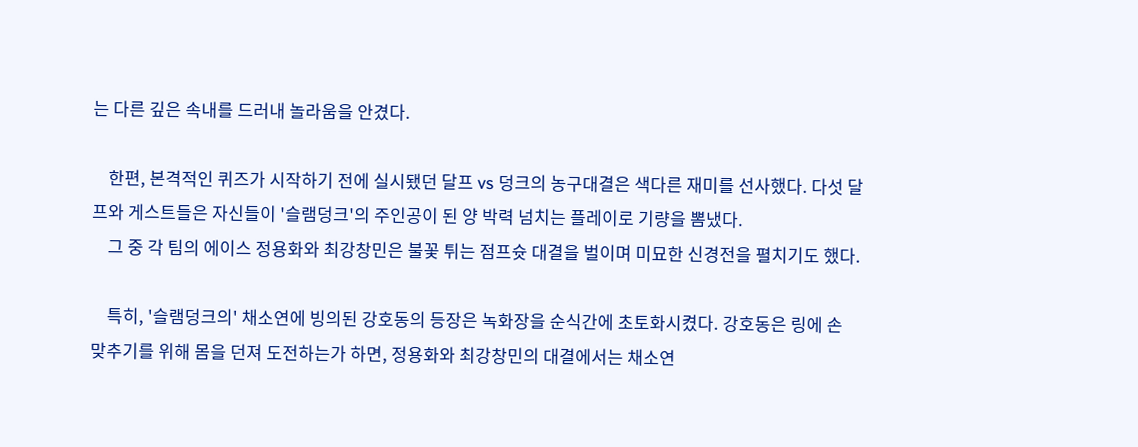는 다른 깊은 속내를 드러내 놀라움을 안겼다.

    한편, 본격적인 퀴즈가 시작하기 전에 실시됐던 달프 vs 덩크의 농구대결은 색다른 재미를 선사했다. 다섯 달프와 게스트들은 자신들이 '슬램덩크'의 주인공이 된 양 박력 넘치는 플레이로 기량을 뽐냈다.
    그 중 각 팀의 에이스 정용화와 최강창민은 불꽃 튀는 점프슛 대결을 벌이며 미묘한 신경전을 펼치기도 했다.

    특히, '슬램덩크의' 채소연에 빙의된 강호동의 등장은 녹화장을 순식간에 초토화시켰다. 강호동은 링에 손 맞추기를 위해 몸을 던져 도전하는가 하면, 정용화와 최강창민의 대결에서는 채소연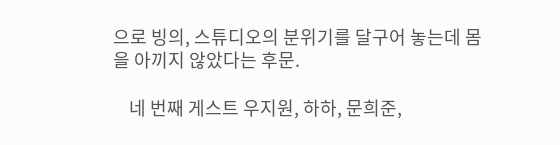으로 빙의, 스튜디오의 분위기를 달구어 놓는데 몸을 아끼지 않았다는 후문.

    네 번째 게스트 우지원, 하하, 문희준,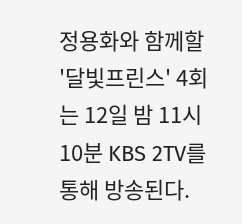정용화와 함께할 '달빛프린스' 4회는 12일 밤 11시 10분 KBS 2TV를 통해 방송된다.